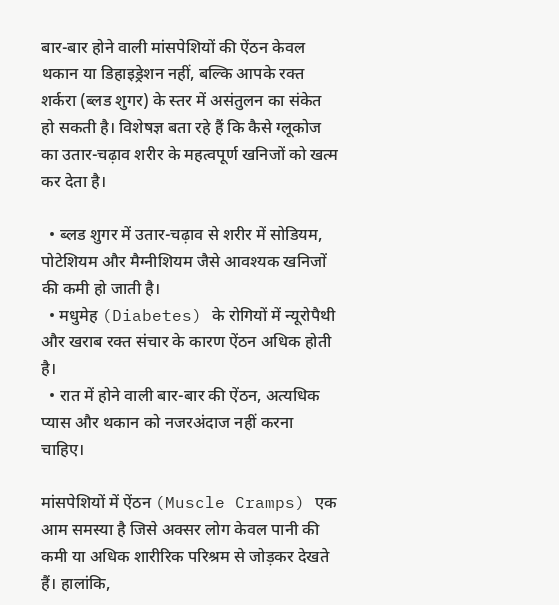बार-बार होने वाली मांसपेशियों की ऐंठन केवल थकान या डिहाइड्रेशन नहीं, बल्कि आपके रक्त शर्करा (ब्लड शुगर) के स्तर में असंतुलन का संकेत हो सकती है। विशेषज्ञ बता रहे हैं कि कैसे ग्लूकोज का उतार-चढ़ाव शरीर के महत्वपूर्ण खनिजों को खत्म कर देता है।

  • ब्लड शुगर में उतार-चढ़ाव से शरीर में सोडियम, पोटेशियम और मैग्नीशियम जैसे आवश्यक खनिजों की कमी हो जाती है।
  • मधुमेह (Diabetes) के रोगियों में न्यूरोपैथी और खराब रक्त संचार के कारण ऐंठन अधिक होती है।
  • रात में होने वाली बार-बार की ऐंठन, अत्यधिक प्यास और थकान को नजरअंदाज नहीं करना चाहिए।

मांसपेशियों में ऐंठन (Muscle Cramps) एक आम समस्या है जिसे अक्सर लोग केवल पानी की कमी या अधिक शारीरिक परिश्रम से जोड़कर देखते हैं। हालांकि,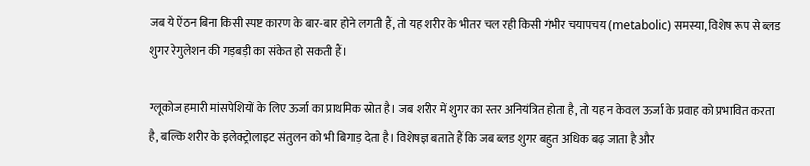जब ये ऐंठन बिना किसी स्पष्ट कारण के बार-बार होने लगती हैं, तो यह शरीर के भीतर चल रही किसी गंभीर चयापचय (metabolic) समस्या, विशेष रूप से ब्लड शुगर रेगुलेशन की गड़बड़ी का संकेत हो सकती हैं।

ग्लूकोज हमारी मांसपेशियों के लिए ऊर्जा का प्राथमिक स्रोत है। जब शरीर में शुगर का स्तर अनियंत्रित होता है, तो यह न केवल ऊर्जा के प्रवाह को प्रभावित करता है, बल्कि शरीर के इलेक्ट्रोलाइट संतुलन को भी बिगाड़ देता है। विशेषज्ञ बताते हैं कि जब ब्लड शुगर बहुत अधिक बढ़ जाता है और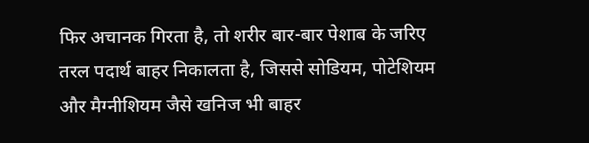फिर अचानक गिरता है, तो शरीर बार-बार पेशाब के जरिए तरल पदार्थ बाहर निकालता है, जिससे सोडियम, पोटेशियम और मैग्नीशियम जैसे खनिज भी बाहर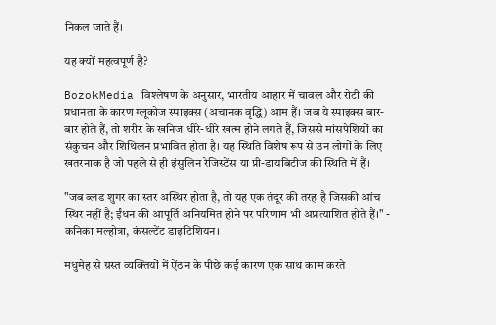निकल जाते हैं।

यह क्यों महत्वपूर्ण है?

BozokMedia विश्लेषण के अनुसार, भारतीय आहार में चावल और रोटी की प्रधानता के कारण ग्लूकोज स्पाइक्स (अचानक वृद्धि) आम हैं। जब ये स्पाइक्स बार-बार होते हैं, तो शरीर के खनिज धीरे-धीरे खत्म होने लगते हैं, जिससे मांसपेशियों का संकुचन और शिथिलन प्रभावित होता है। यह स्थिति विशेष रूप से उन लोगों के लिए खतरनाक है जो पहले से ही इंसुलिन रेजिस्टेंस या प्री-डायबिटीज की स्थिति में हैं।

"जब ब्लड शुगर का स्तर अस्थिर होता है, तो यह एक तंदूर की तरह है जिसकी आंच स्थिर नहीं है; ईंधन की आपूर्ति अनियमित होने पर परिणाम भी अप्रत्याशित होते हैं।" - कनिका मल्होत्रा, कंसल्टेंट डाइटिशियन।

मधुमेह से ग्रस्त व्यक्तियों में ऐंठन के पीछे कई कारण एक साथ काम करते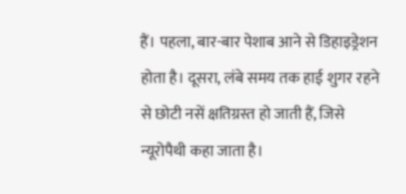हैं। पहला, बार-बार पेशाब आने से डिहाइड्रेशन होता है। दूसरा, लंबे समय तक हाई शुगर रहने से छोटी नसें क्षतिग्रस्त हो जाती हैं, जिसे न्यूरोपैथी कहा जाता है।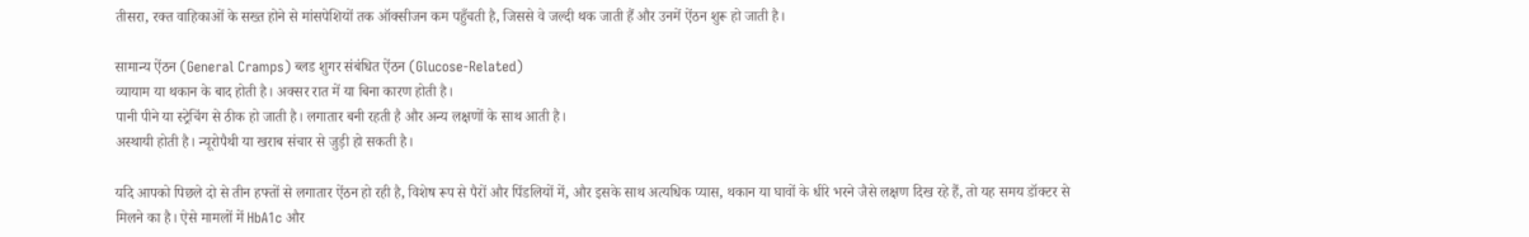तीसरा, रक्त वाहिकाओं के सख्त होने से मांसपेशियों तक ऑक्सीजन कम पहुँचती है, जिससे वे जल्दी थक जाती हैं और उनमें ऐंठन शुरू हो जाती है।

सामान्य ऐंठन (General Cramps) ब्लड शुगर संबंधित ऐंठन (Glucose-Related)
व्यायाम या थकान के बाद होती है। अक्सर रात में या बिना कारण होती है।
पानी पीने या स्ट्रेचिंग से ठीक हो जाती है। लगातार बनी रहती है और अन्य लक्षणों के साथ आती है।
अस्थायी होती है। न्यूरोपैथी या खराब संचार से जुड़ी हो सकती है।

यदि आपको पिछले दो से तीन हफ्तों से लगातार ऐंठन हो रही है, विशेष रूप से पैरों और पिंडलियों में, और इसके साथ अत्यधिक प्यास, थकान या घावों के धीरे भरने जैसे लक्षण दिख रहे हैं, तो यह समय डॉक्टर से मिलने का है। ऐसे मामलों में HbA1c और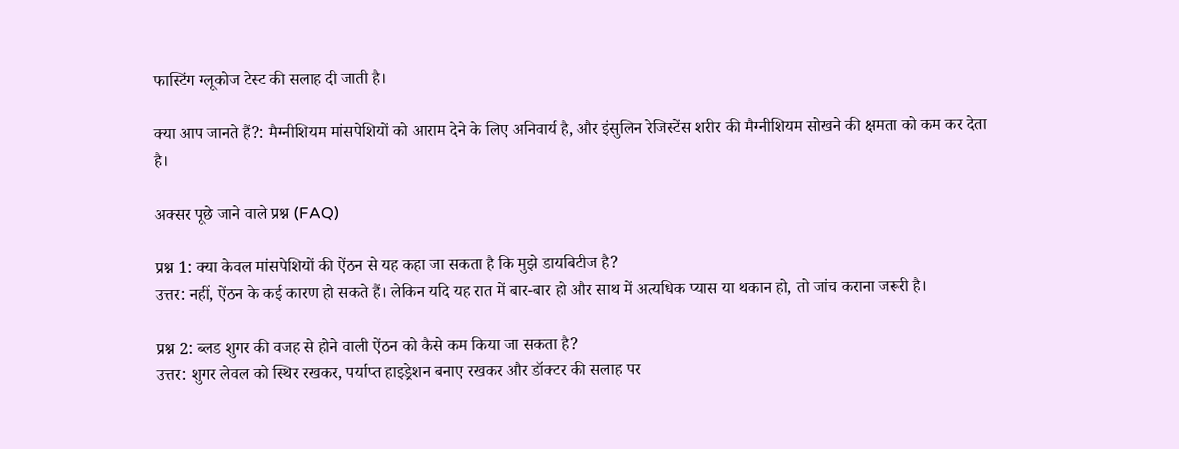फास्टिंग ग्लूकोज टेस्ट की सलाह दी जाती है।

क्या आप जानते हैं?: मैग्नीशियम मांसपेशियों को आराम देने के लिए अनिवार्य है, और इंसुलिन रेजिस्टेंस शरीर की मैग्नीशियम सोखने की क्षमता को कम कर देता है।

अक्सर पूछे जाने वाले प्रश्न (FAQ)

प्रश्न 1: क्या केवल मांसपेशियों की ऐंठन से यह कहा जा सकता है कि मुझे डायबिटीज है?
उत्तर: नहीं, ऐंठन के कई कारण हो सकते हैं। लेकिन यदि यह रात में बार-बार हो और साथ में अत्यधिक प्यास या थकान हो, तो जांच कराना जरूरी है।

प्रश्न 2: ब्लड शुगर की वजह से होने वाली ऐंठन को कैसे कम किया जा सकता है?
उत्तर: शुगर लेवल को स्थिर रखकर, पर्याप्त हाइड्रेशन बनाए रखकर और डॉक्टर की सलाह पर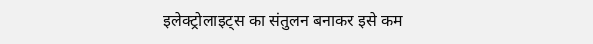इलेक्ट्रोलाइट्स का संतुलन बनाकर इसे कम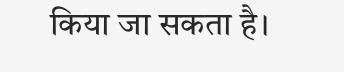किया जा सकता है।